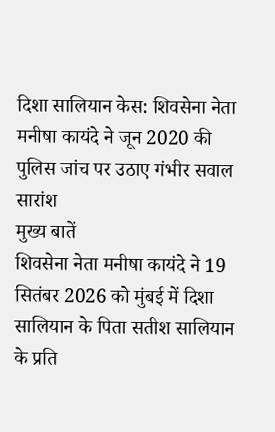दिशा सालियान केस: शिवसेना नेता मनीषा कायंदे ने जून 2020 की पुलिस जांच पर उठाए गंभीर सवाल
सारांश
मुख्य बातें
शिवसेना नेता मनीषा कायंदे ने 19 सितंबर 2026 को मुंबई में दिशा सालियान के पिता सतीश सालियान के प्रति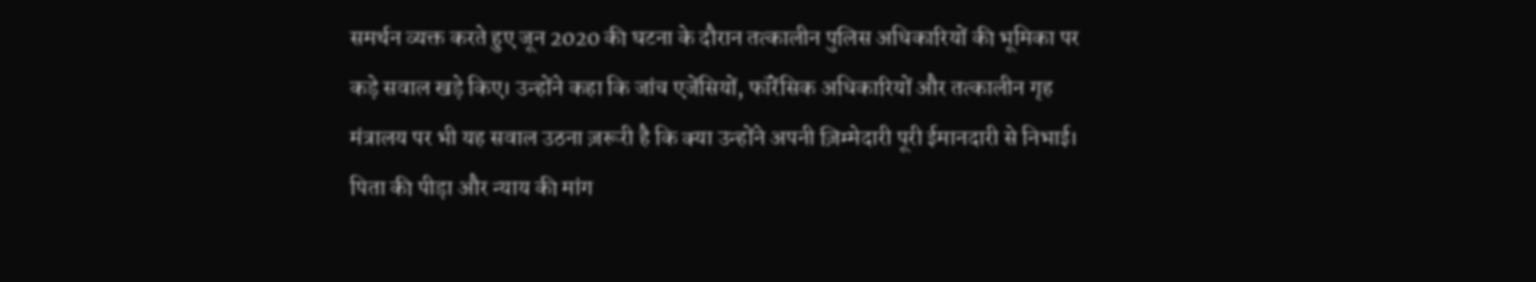समर्थन व्यक्त करते हुए जून 2020 की घटना के दौरान तत्कालीन पुलिस अधिकारियों की भूमिका पर कड़े सवाल खड़े किए। उन्होंने कहा कि जांच एजेंसियों, फॉरेंसिक अधिकारियों और तत्कालीन गृह मंत्रालय पर भी यह सवाल उठना ज़रूरी है कि क्या उन्होंने अपनी ज़िम्मेदारी पूरी ईमानदारी से निभाई।
पिता की पीड़ा और न्याय की मांग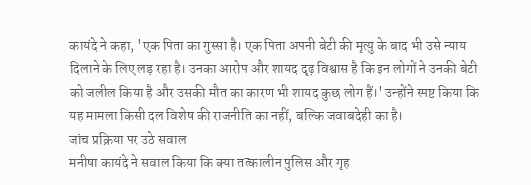कायंदे ने कहा, 'एक पिता का गुस्सा है। एक पिता अपनी बेटी की मृत्यु के बाद भी उसे न्याय दिलाने के लिए लड़ रहा है। उनका आरोप और शायद दृढ़ विश्वास है कि इन लोगों ने उनकी बेटी को जलील किया है और उसकी मौत का कारण भी शायद कुछ लोग हैं।' उन्होंने स्पष्ट किया कि यह मामला किसी दल विशेष की राजनीति का नहीं, बल्कि जवाबदेही का है।
जांच प्रक्रिया पर उठे सवाल
मनीषा कायंदे ने सवाल किया कि क्या तत्कालीन पुलिस और गृह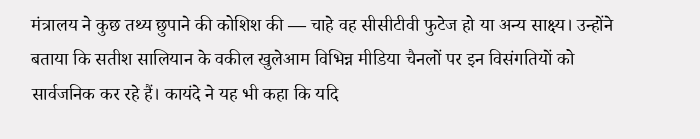मंत्रालय ने कुछ तथ्य छुपाने की कोशिश की — चाहे वह सीसीटीवी फुटेज हो या अन्य साक्ष्य। उन्होंने बताया कि सतीश सालियान के वकील खुलेआम विभिन्न मीडिया चैनलों पर इन विसंगतियों को सार्वजनिक कर रहे हैं। कायंदे ने यह भी कहा कि यदि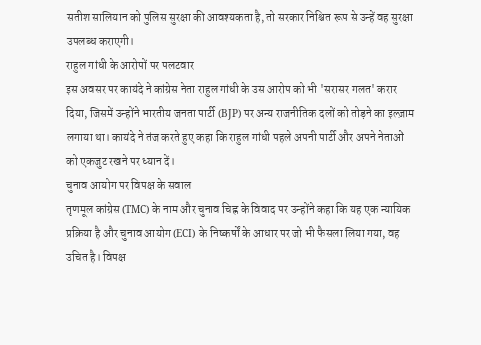सतीश सालियान को पुलिस सुरक्षा की आवश्यकता है, तो सरकार निश्चित रूप से उन्हें वह सुरक्षा उपलब्ध कराएगी।
राहुल गांधी के आरोपों पर पलटवार
इस अवसर पर कायंदे ने कांग्रेस नेता राहुल गांधी के उस आरोप को भी 'सरासर गलत' करार दिया, जिसमें उन्होंने भारतीय जनता पार्टी (BJP) पर अन्य राजनीतिक दलों को तोड़ने का इल्ज़ाम लगाया था। कायंदे ने तंज करते हुए कहा कि राहुल गांधी पहले अपनी पार्टी और अपने नेताओं को एकजुट रखने पर ध्यान दें।
चुनाव आयोग पर विपक्ष के सवाल
तृणमूल कांग्रेस (TMC) के नाम और चुनाव चिह्न के विवाद पर उन्होंने कहा कि यह एक न्यायिक प्रक्रिया है और चुनाव आयोग (ECI) के निष्कर्षों के आधार पर जो भी फैसला लिया गया, वह उचित है। विपक्ष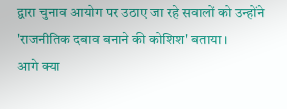द्वारा चुनाव आयोग पर उठाए जा रहे सवालों को उन्होंने 'राजनीतिक दबाव बनाने की कोशिश' बताया।
आगे क्या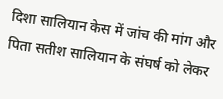दिशा सालियान केस में जांच की मांग और पिता सतीश सालियान के संघर्ष को लेकर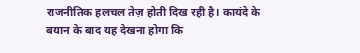राजनीतिक हलचल तेज़ होती दिख रही है। कायंदे के बयान के बाद यह देखना होगा कि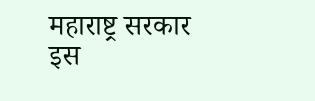महाराष्ट्र सरकार इस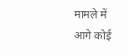मामले में आगे कोई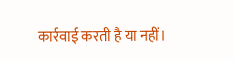कार्रवाई करती है या नहीं।